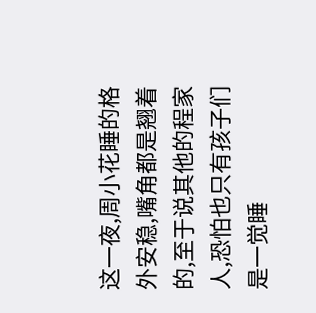这一夜,周小花睡的格外安稳,嘴角都是翘着的,至于说其他的程家人,恐怕也只有孩子们是一觉睡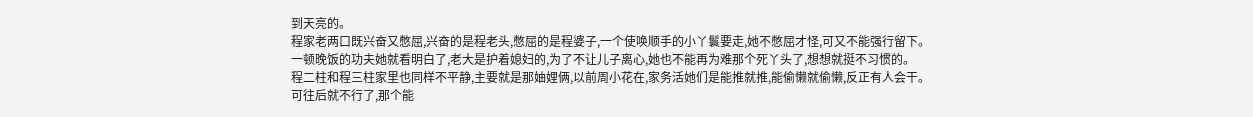到天亮的。
程家老两口既兴奋又憋屈,兴奋的是程老头,憋屈的是程婆子,一个使唤顺手的小丫鬟要走,她不憋屈才怪,可又不能强行留下。
一顿晚饭的功夫她就看明白了,老大是护着媳妇的,为了不让儿子离心,她也不能再为难那个死丫头了,想想就挺不习惯的。
程二柱和程三柱家里也同样不平静,主要就是那妯娌俩,以前周小花在,家务活她们是能推就推,能偷懒就偷懒,反正有人会干。
可往后就不行了,那个能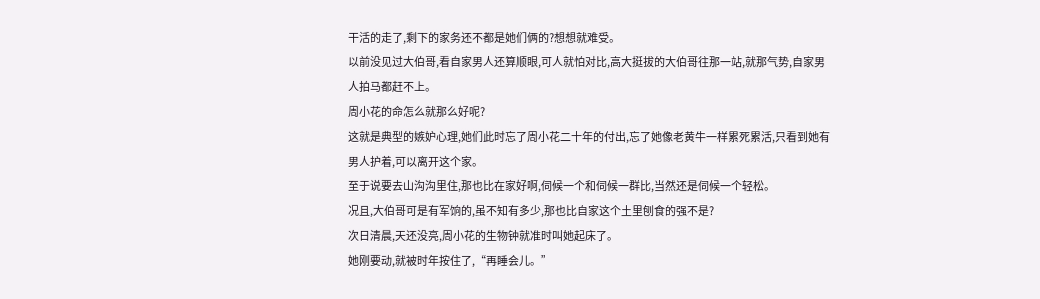干活的走了,剩下的家务还不都是她们俩的?想想就难受。
以前没见过大伯哥,看自家男人还算顺眼,可人就怕对比,高大挺拔的大伯哥往那一站,就那气势,自家男人拍马都赶不上。
周小花的命怎么就那么好呢?
这就是典型的嫉妒心理,她们此时忘了周小花二十年的付出,忘了她像老黄牛一样累死累活,只看到她有男人护着,可以离开这个家。
至于说要去山沟沟里住,那也比在家好啊,伺候一个和伺候一群比,当然还是伺候一个轻松。
况且,大伯哥可是有军饷的,虽不知有多少,那也比自家这个土里刨食的强不是?
次日清晨,天还没亮,周小花的生物钟就准时叫她起床了。
她刚要动,就被时年按住了,“再睡会儿。”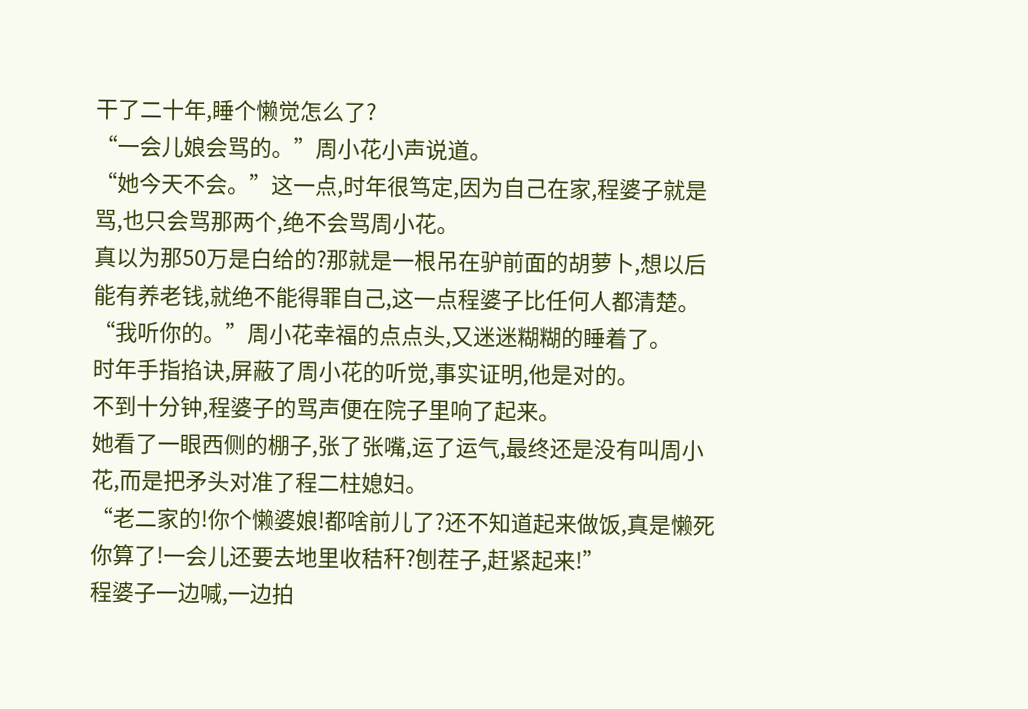干了二十年,睡个懒觉怎么了?
“一会儿娘会骂的。”周小花小声说道。
“她今天不会。”这一点,时年很笃定,因为自己在家,程婆子就是骂,也只会骂那两个,绝不会骂周小花。
真以为那50万是白给的?那就是一根吊在驴前面的胡萝卜,想以后能有养老钱,就绝不能得罪自己,这一点程婆子比任何人都清楚。
“我听你的。”周小花幸福的点点头,又迷迷糊糊的睡着了。
时年手指掐诀,屏蔽了周小花的听觉,事实证明,他是对的。
不到十分钟,程婆子的骂声便在院子里响了起来。
她看了一眼西侧的棚子,张了张嘴,运了运气,最终还是没有叫周小花,而是把矛头对准了程二柱媳妇。
“老二家的!你个懒婆娘!都啥前儿了?还不知道起来做饭,真是懒死你算了!一会儿还要去地里收秸秆?刨茬子,赶紧起来!”
程婆子一边喊,一边拍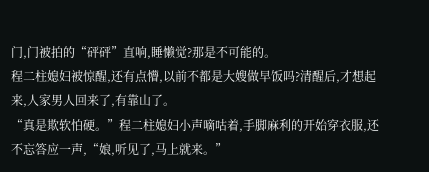门,门被拍的“砰砰”直响,睡懒觉?那是不可能的。
程二柱媳妇被惊醒,还有点懵,以前不都是大嫂做早饭吗?清醒后,才想起来,人家男人回来了,有靠山了。
“真是欺软怕硬。”程二柱媳妇小声嘀咕着,手脚麻利的开始穿衣服,还不忘答应一声,“娘,听见了,马上就来。”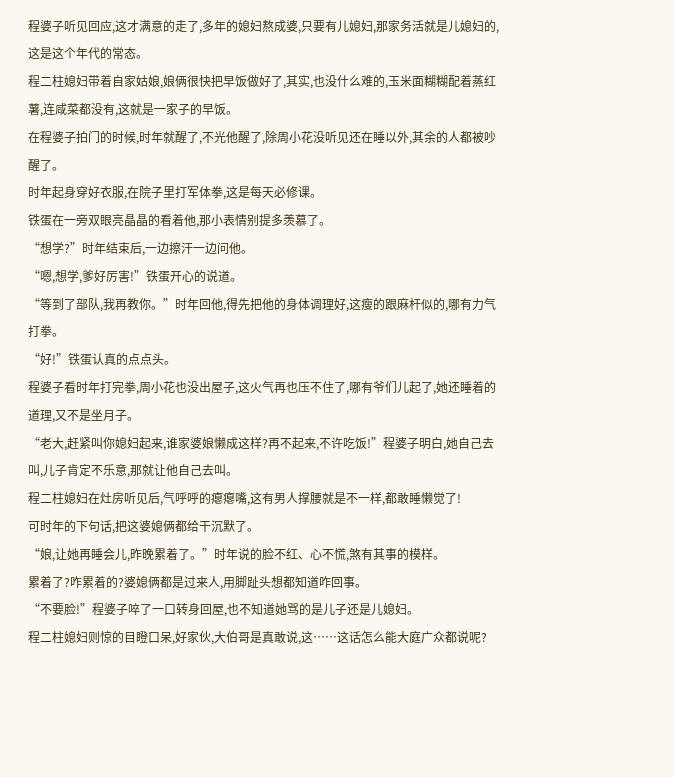程婆子听见回应,这才满意的走了,多年的媳妇熬成婆,只要有儿媳妇,那家务活就是儿媳妇的,这是这个年代的常态。
程二柱媳妇带着自家姑娘,娘俩很快把早饭做好了,其实,也没什么难的,玉米面糊糊配着蒸红薯,连咸菜都没有,这就是一家子的早饭。
在程婆子拍门的时候,时年就醒了,不光他醒了,除周小花没听见还在睡以外,其余的人都被吵醒了。
时年起身穿好衣服,在院子里打军体拳,这是每天必修课。
铁蛋在一旁双眼亮晶晶的看着他,那小表情别提多羡慕了。
“想学?”时年结束后,一边擦汗一边问他。
“嗯,想学,爹好厉害!”铁蛋开心的说道。
“等到了部队,我再教你。”时年回他,得先把他的身体调理好,这瘦的跟麻杆似的,哪有力气打拳。
“好!”铁蛋认真的点点头。
程婆子看时年打完拳,周小花也没出屋子,这火气再也压不住了,哪有爷们儿起了,她还睡着的道理,又不是坐月子。
“老大,赶紧叫你媳妇起来,谁家婆娘懒成这样?再不起来,不许吃饭!”程婆子明白,她自己去叫,儿子肯定不乐意,那就让他自己去叫。
程二柱媳妇在灶房听见后,气呼呼的瘪瘪嘴,这有男人撑腰就是不一样,都敢睡懒觉了!
可时年的下句话,把这婆媳俩都给干沉默了。
“娘,让她再睡会儿,昨晚累着了。”时年说的脸不红、心不慌,煞有其事的模样。
累着了?咋累着的?婆媳俩都是过来人,用脚趾头想都知道咋回事。
“不要脸!”程婆子啐了一口转身回屋,也不知道她骂的是儿子还是儿媳妇。
程二柱媳妇则惊的目瞪口呆,好家伙,大伯哥是真敢说,这……这话怎么能大庭广众都说呢?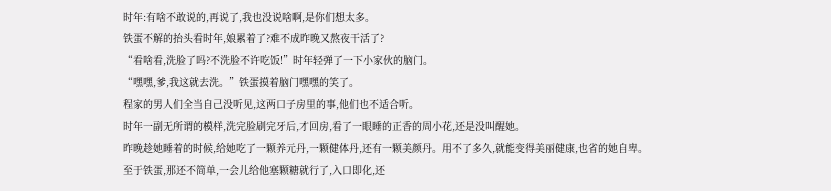时年:有啥不敢说的,再说了,我也没说啥啊,是你们想太多。
铁蛋不解的抬头看时年,娘累着了?难不成昨晚又熬夜干活了?
“看啥看,洗脸了吗?不洗脸不许吃饭!”时年轻弹了一下小家伙的脑门。
“嘿嘿,爹,我这就去洗。”铁蛋摸着脑门嘿嘿的笑了。
程家的男人们全当自己没听见,这两口子房里的事,他们也不适合听。
时年一副无所谓的模样,洗完脸刷完牙后,才回房,看了一眼睡的正香的周小花,还是没叫醒她。
昨晚趁她睡着的时候,给她吃了一颗养元丹,一颗健体丹,还有一颗美颜丹。用不了多久,就能变得美丽健康,也省的她自卑。
至于铁蛋,那还不简单,一会儿给他塞颗糖就行了,入口即化,还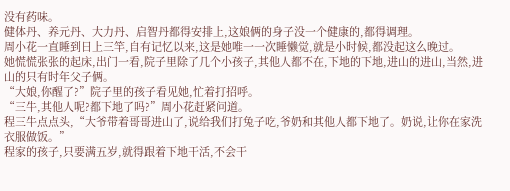没有药味。
健体丹、养元丹、大力丹、启智丹都得安排上,这娘俩的身子没一个健康的,都得调理。
周小花一直睡到日上三竿,自有记忆以来,这是她唯一一次睡懒觉,就是小时候,都没起这么晚过。
她慌慌张张的起床,出门一看,院子里除了几个小孩子,其他人都不在,下地的下地,进山的进山,当然,进山的只有时年父子俩。
“大娘,你醒了?”院子里的孩子看见她,忙着打招呼。
“三牛,其他人呢?都下地了吗?”周小花赶紧问道。
程三牛点点头,“大爷带着哥哥进山了,说给我们打兔子吃,爷奶和其他人都下地了。奶说,让你在家洗衣服做饭。”
程家的孩子,只要满五岁,就得跟着下地干活,不会干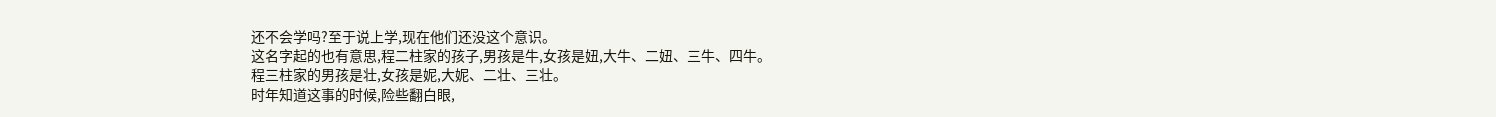还不会学吗?至于说上学,现在他们还没这个意识。
这名字起的也有意思,程二柱家的孩子,男孩是牛,女孩是妞,大牛、二妞、三牛、四牛。
程三柱家的男孩是壮,女孩是妮,大妮、二壮、三壮。
时年知道这事的时候,险些翻白眼,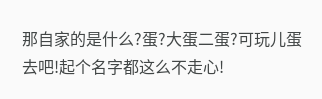那自家的是什么?蛋?大蛋二蛋?可玩儿蛋去吧!起个名字都这么不走心!